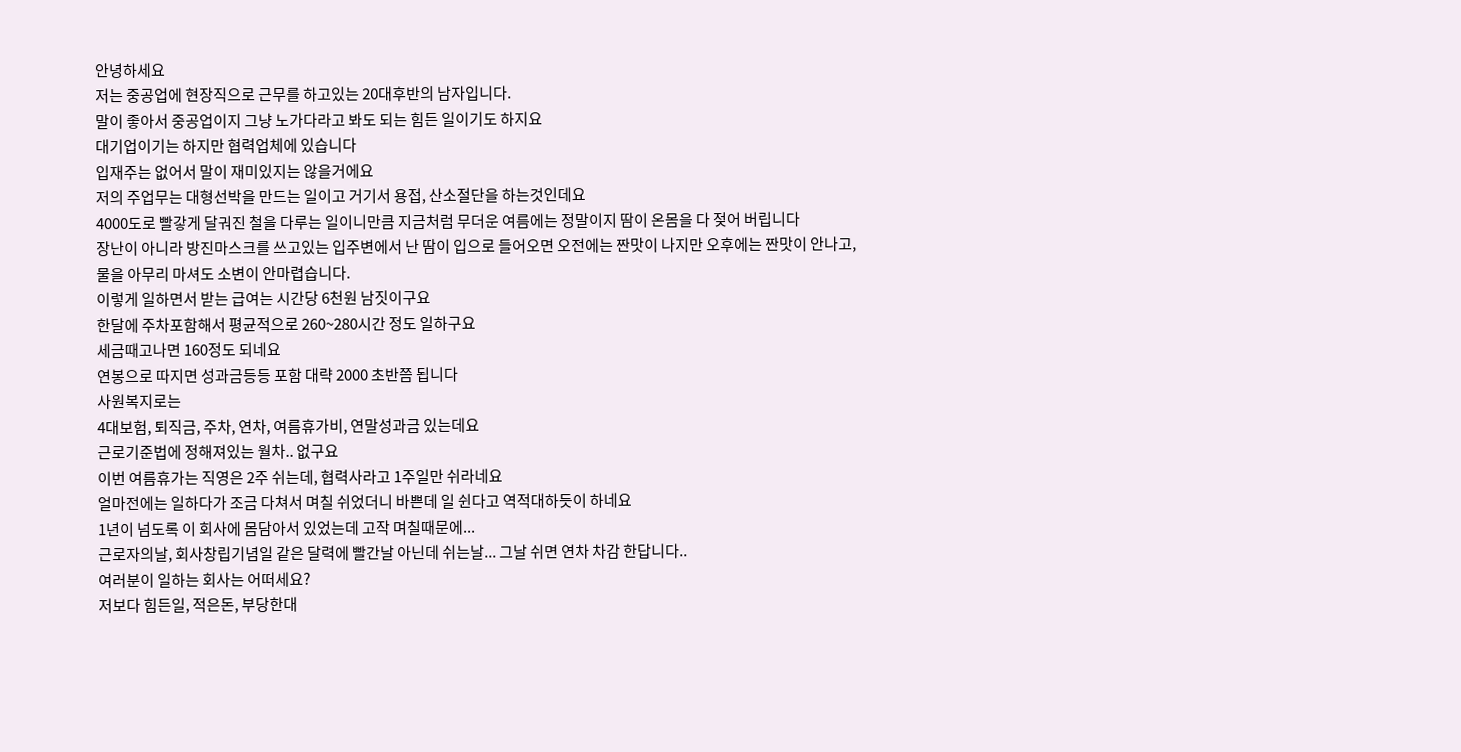안녕하세요
저는 중공업에 현장직으로 근무를 하고있는 20대후반의 남자입니다.
말이 좋아서 중공업이지 그냥 노가다라고 봐도 되는 힘든 일이기도 하지요
대기업이기는 하지만 협력업체에 있습니다
입재주는 없어서 말이 재미있지는 않을거에요
저의 주업무는 대형선박을 만드는 일이고 거기서 용접, 산소절단을 하는것인데요
4000도로 빨갛게 달궈진 철을 다루는 일이니만큼 지금처럼 무더운 여름에는 정말이지 땀이 온몸을 다 젖어 버립니다
장난이 아니라 방진마스크를 쓰고있는 입주변에서 난 땀이 입으로 들어오면 오전에는 짠맛이 나지만 오후에는 짠맛이 안나고, 물을 아무리 마셔도 소변이 안마렵습니다.
이렇게 일하면서 받는 급여는 시간당 6천원 남짓이구요
한달에 주차포함해서 평균적으로 260~280시간 정도 일하구요
세금때고나면 160정도 되네요
연봉으로 따지면 성과금등등 포함 대략 2000 초반쯤 됩니다
사원복지로는
4대보험, 퇴직금, 주차, 연차, 여름휴가비, 연말성과금 있는데요
근로기준법에 정해져있는 월차.. 없구요
이번 여름휴가는 직영은 2주 쉬는데, 협력사라고 1주일만 쉬라네요
얼마전에는 일하다가 조금 다쳐서 며칠 쉬었더니 바쁜데 일 쉰다고 역적대하듯이 하네요
1년이 넘도록 이 회사에 몸담아서 있었는데 고작 며칠때문에...
근로자의날, 회사창립기념일 같은 달력에 빨간날 아닌데 쉬는날... 그날 쉬면 연차 차감 한답니다..
여러분이 일하는 회사는 어떠세요?
저보다 힘든일, 적은돈, 부당한대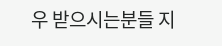우 받으시는분들 지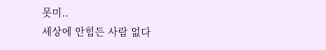못미..
세상에 안힘든 사람 없다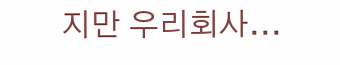지만 우리회사...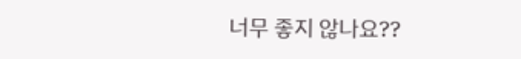너무 좋지 않나요??